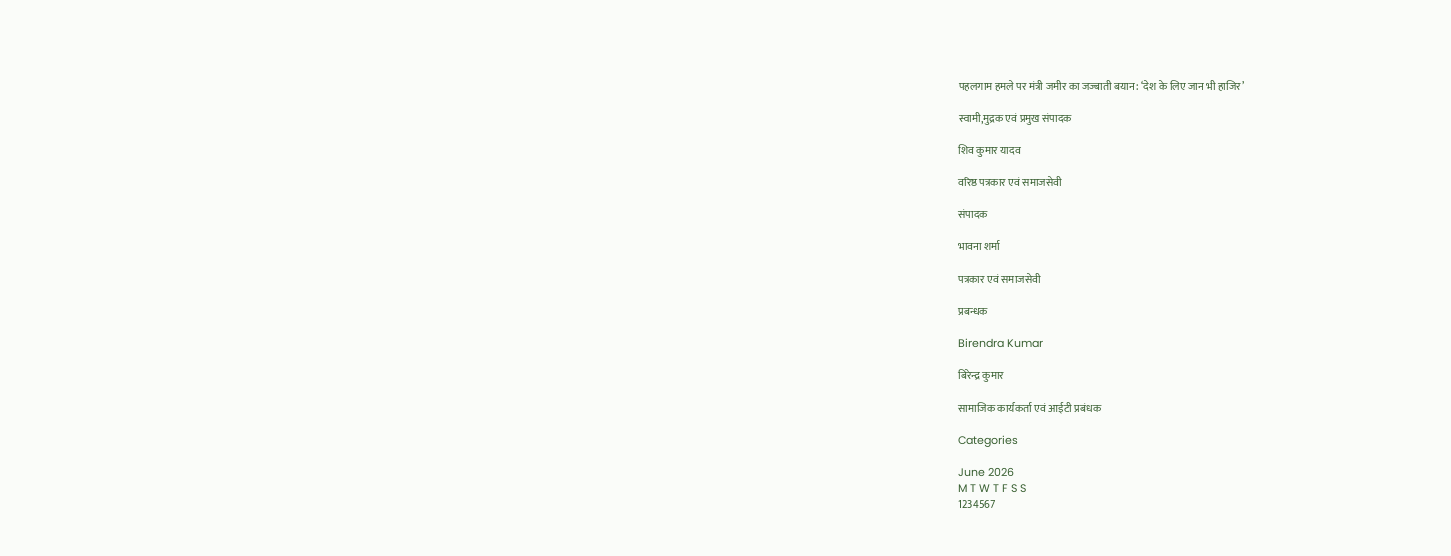पहलगाम हमले पर मंत्री जमीर का जज्बाती बयान: ‘देश के लिए जान भी हाजिर’

स्वामी,मुद्रक एवं प्रमुख संपादक

शिव कुमार यादव

वरिष्ठ पत्रकार एवं समाजसेवी

संपादक

भावना शर्मा

पत्रकार एवं समाजसेवी

प्रबन्धक

Birendra Kumar

बिरेन्द्र कुमार

सामाजिक कार्यकर्ता एवं आईटी प्रबंधक

Categories

June 2026
M T W T F S S
1234567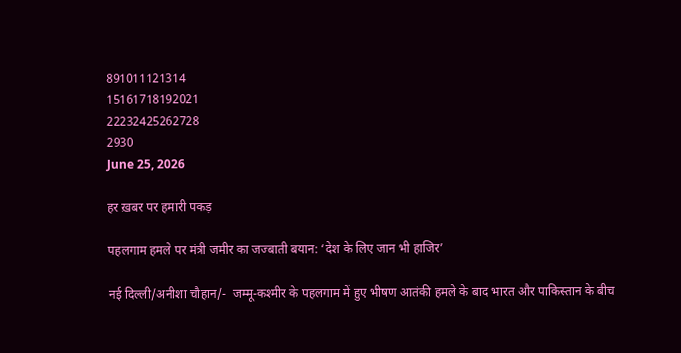891011121314
15161718192021
22232425262728
2930
June 25, 2026

हर ख़बर पर हमारी पकड़

पहलगाम हमले पर मंत्री जमीर का जज्बाती बयान: ‘देश के लिए जान भी हाजिर’

नई दिल्ली/अनीशा चौहान/-  जम्मू-कश्मीर के पहलगाम में हुए भीषण आतंकी हमले के बाद भारत और पाकिस्तान के बीच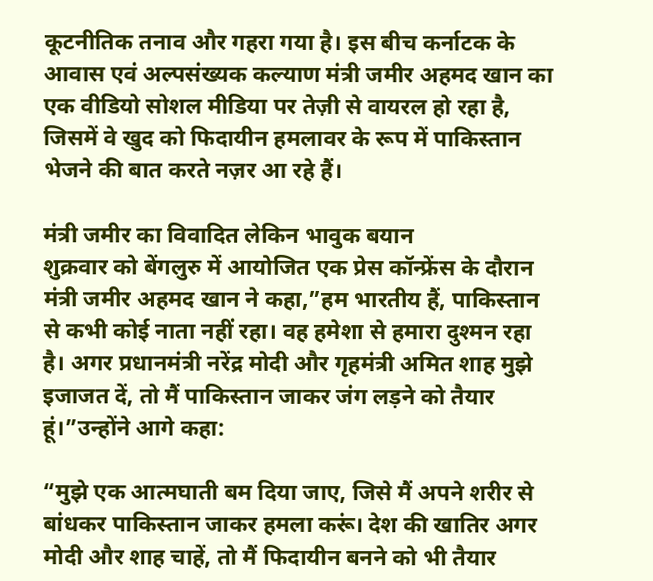कूटनीतिक तनाव और गहरा गया है। इस बीच कर्नाटक के आवास एवं अल्पसंख्यक कल्याण मंत्री जमीर अहमद खान का एक वीडियो सोशल मीडिया पर तेज़ी से वायरल हो रहा है, जिसमें वे खुद को फिदायीन हमलावर के रूप में पाकिस्तान भेजने की बात करते नज़र आ रहे हैं।

मंत्री जमीर का विवादित लेकिन भावुक बयान
शुक्रवार को बेंगलुरु में आयोजित एक प्रेस कॉन्फ्रेंस के दौरान मंत्री जमीर अहमद खान ने कहा,”हम भारतीय हैं, पाकिस्तान से कभी कोई नाता नहीं रहा। वह हमेशा से हमारा दुश्मन रहा है। अगर प्रधानमंत्री नरेंद्र मोदी और गृहमंत्री अमित शाह मुझे इजाजत दें, तो मैं पाकिस्तान जाकर जंग लड़ने को तैयार हूं।”उन्होंने आगे कहा:

“मुझे एक आत्मघाती बम दिया जाए, जिसे मैं अपने शरीर से बांधकर पाकिस्तान जाकर हमला करूं। देश की खातिर अगर मोदी और शाह चाहें, तो मैं फिदायीन बनने को भी तैयार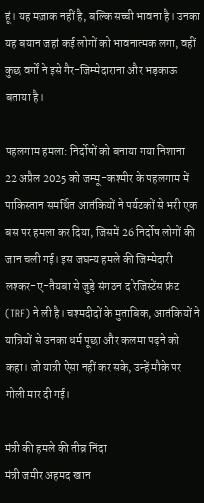हूं। यह मज़ाक नहीं है, बल्कि सच्ची भावना है। उनका यह बयान जहां कई लोगों को भावनात्मक लगा, वहीं कुछ वर्गों ने इसे गैर-जिम्मेदाराना और भड़काऊ बताया है।

पहलगाम हमला: निर्दोषों को बनाया गया निशाना
22 अप्रैल 2025 को जम्मू-कश्मीर के पहलगाम में पाकिस्तान समर्थित आतंकियों ने पर्यटकों से भरी एक बस पर हमला कर दिया, जिसमें 26 निर्दोष लोगों की जान चली गई। इस जघन्य हमले की जिम्मेदारी लश्कर-ए-तैयबा से जुड़े संगठन द रेजिस्टेंस फ्रंट (TRF) ने ली है। चश्मदीदों के मुताबिक, आतंकियों ने यात्रियों से उनका धर्म पूछा और कलमा पढ़ने को कहा। जो यात्री ऐसा नहीं कर सके, उन्हें मौके पर गोली मार दी गई।

मंत्री की हमले की तीव्र निंदा
मंत्री जमीर अहमद खान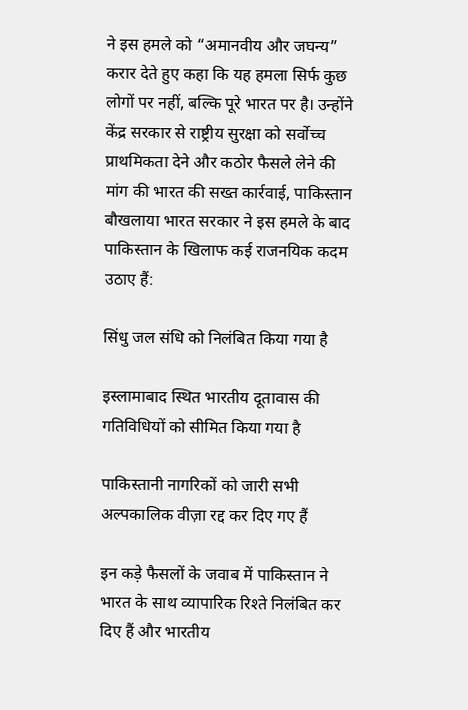ने इस हमले को “अमानवीय और जघन्य” करार देते हुए कहा कि यह हमला सिर्फ कुछ लोगों पर नहीं, बल्कि पूरे भारत पर है। उन्होंने केंद्र सरकार से राष्ट्रीय सुरक्षा को सर्वोच्च प्राथमिकता देने और कठोर फैसले लेने की मांग की भारत की सख्त कार्रवाई, पाकिस्तान बौखलाया भारत सरकार ने इस हमले के बाद पाकिस्तान के खिलाफ कई राजनयिक कदम उठाए हैं:

सिंधु जल संधि को निलंबित किया गया है

इस्लामाबाद स्थित भारतीय दूतावास की गतिविधियों को सीमित किया गया है

पाकिस्तानी नागरिकों को जारी सभी अल्पकालिक वीज़ा रद्द कर दिए गए हैं

इन कड़े फैसलों के जवाब में पाकिस्तान ने भारत के साथ व्यापारिक रिश्ते निलंबित कर दिए हैं और भारतीय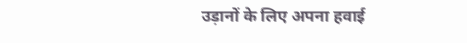उड़ानों के लिए अपना हवाई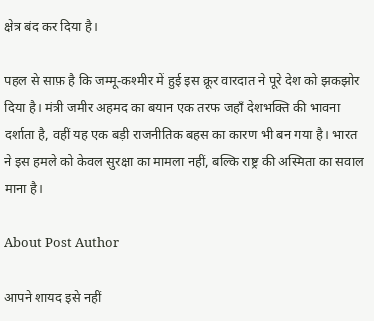क्षेत्र बंद कर दिया है।

पहल से साफ़ है कि जम्मू-कश्मीर में हुई इस क्रूर वारदात ने पूरे देश को झकझोर दिया है। मंत्री जमीर अहमद का बयान एक तरफ जहाँ देशभक्ति की भावना दर्शाता है, वहीं यह एक बड़ी राजनीतिक बहस का कारण भी बन गया है। भारत ने इस हमले को केवल सुरक्षा का मामला नहीं, बल्कि राष्ट्र की अस्मिता का सवाल माना है।

About Post Author

आपने शायद इसे नहीं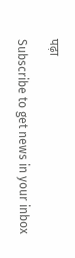पढ़ा

Subscribe to get news in your inbox